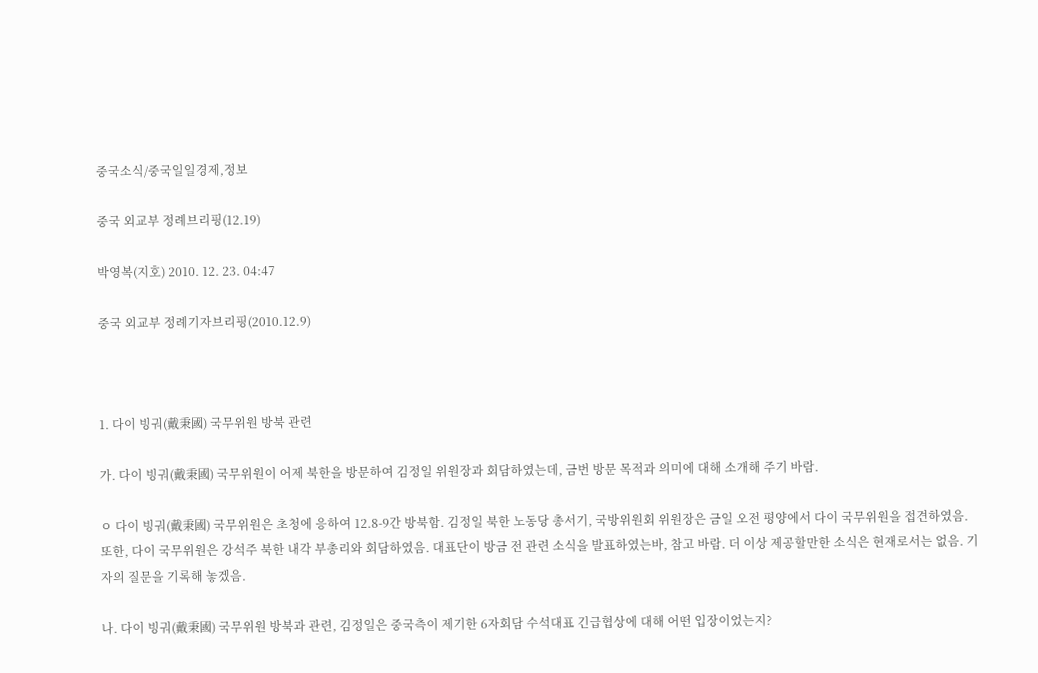중국소식/중국일일경제,정보

중국 외교부 정례브리핑(12.19)

박영복(지호) 2010. 12. 23. 04:47

중국 외교부 정례기자브리핑(2010.12.9)



1. 다이 빙궈(戴秉國) 국무위원 방북 관련

가. 다이 빙궈(戴秉國) 국무위원이 어제 북한을 방문하여 김정일 위원장과 회담하였는데, 금번 방문 목적과 의미에 대해 소개해 주기 바람.

ㅇ 다이 빙궈(戴秉國) 국무위원은 초청에 응하여 12.8-9간 방북함. 김정일 북한 노동당 총서기, 국방위원회 위원장은 금일 오전 평양에서 다이 국무위원을 접견하였음. 또한, 다이 국무위원은 강석주 북한 내각 부총리와 회담하였음. 대표단이 방금 전 관련 소식을 발표하였는바, 참고 바람. 더 이상 제공할만한 소식은 현재로서는 없음. 기자의 질문을 기록해 놓겠음.

나. 다이 빙궈(戴秉國) 국무위원 방북과 관련, 김정일은 중국측이 제기한 6자회담 수석대표 긴급협상에 대해 어떤 입장이었는지?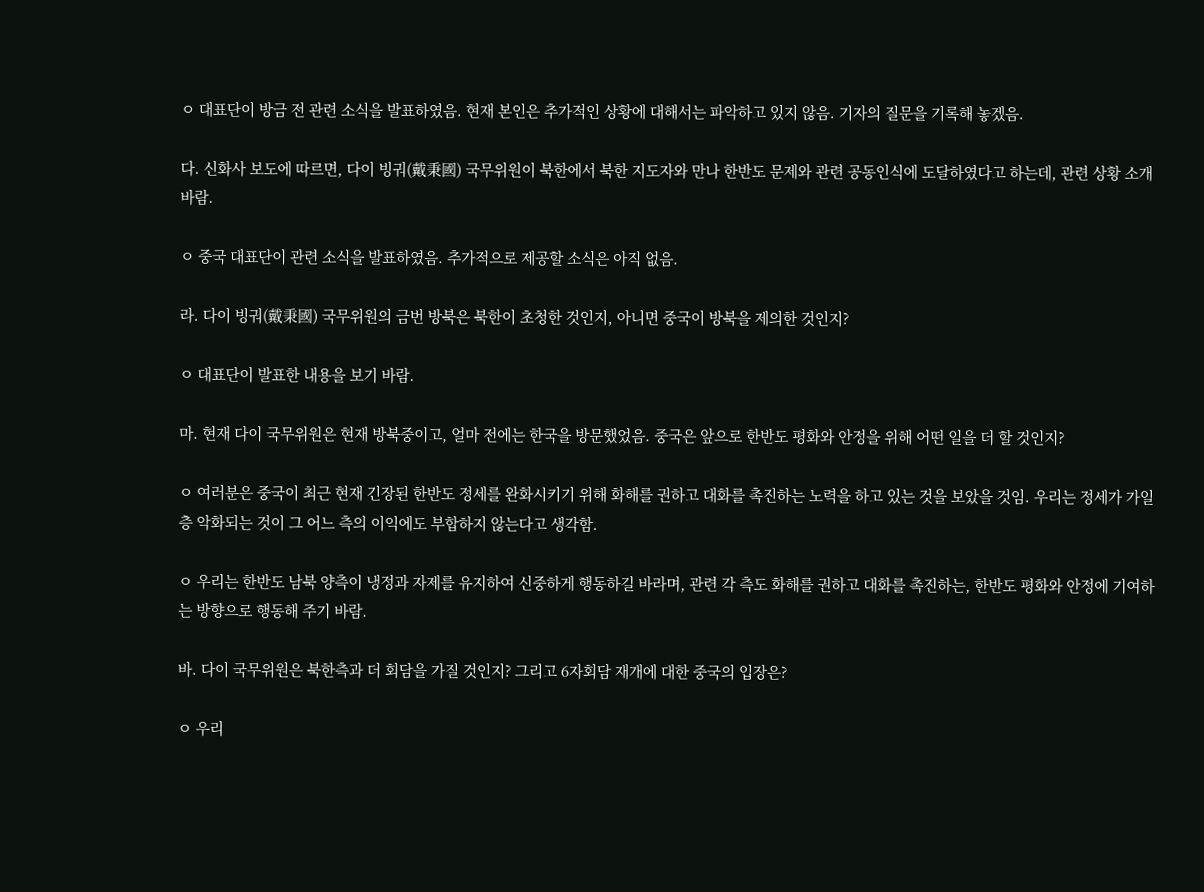ㅇ 대표단이 방금 전 관련 소식을 발표하였음. 현재 본인은 추가적인 상황에 대해서는 파악하고 있지 않음. 기자의 질문을 기록해 놓겠음.

다. 신화사 보도에 따르면, 다이 빙궈(戴秉國) 국무위원이 북한에서 북한 지도자와 만나 한반도 문제와 관련 공동인식에 도달하였다고 하는데, 관련 상황 소개 바람.

ㅇ 중국 대표단이 관련 소식을 발표하였음. 추가적으로 제공할 소식은 아직 없음.

라. 다이 빙궈(戴秉國) 국무위원의 금번 방북은 북한이 초청한 것인지, 아니면 중국이 방북을 제의한 것인지?

ㅇ 대표단이 발표한 내용을 보기 바람.

마. 현재 다이 국무위원은 현재 방북중이고, 얼마 전에는 한국을 방문했었음. 중국은 앞으로 한반도 평화와 안정을 위해 어떤 일을 더 할 것인지?

ㅇ 여러분은 중국이 최근 현재 긴장된 한반도 정세를 완화시키기 위해 화해를 권하고 대화를 촉진하는 노력을 하고 있는 것을 보았을 것임. 우리는 정세가 가일층 악화되는 것이 그 어느 측의 이익에도 부합하지 않는다고 생각함.

ㅇ 우리는 한반도 남북 양측이 냉정과 자제를 유지하여 신중하게 행동하길 바라며, 관련 각 측도 화해를 권하고 대화를 촉진하는, 한반도 평화와 안정에 기여하는 방향으로 행동해 주기 바람.

바. 다이 국무위원은 북한측과 더 회담을 가질 것인지? 그리고 6자회담 재개에 대한 중국의 입장은?

ㅇ 우리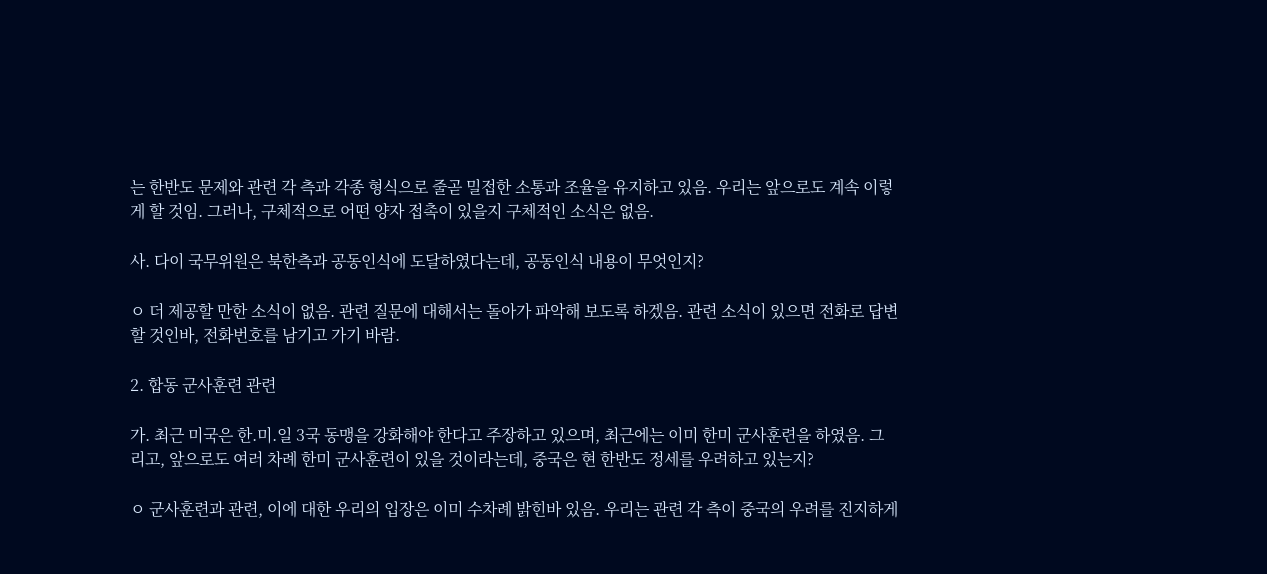는 한반도 문제와 관련 각 측과 각종 형식으로 줄곧 밀접한 소통과 조율을 유지하고 있음. 우리는 앞으로도 계속 이렇게 할 것임. 그러나, 구체적으로 어떤 양자 접촉이 있을지 구체적인 소식은 없음.

사. 다이 국무위원은 북한측과 공동인식에 도달하였다는데, 공동인식 내용이 무엇인지?

ㅇ 더 제공할 만한 소식이 없음. 관련 질문에 대해서는 돌아가 파악해 보도록 하겠음. 관련 소식이 있으면 전화로 답변할 것인바, 전화번호를 남기고 가기 바람.

2. 합동 군사훈련 관련

가. 최근 미국은 한.미.일 3국 동맹을 강화해야 한다고 주장하고 있으며, 최근에는 이미 한미 군사훈련을 하였음. 그리고, 앞으로도 여러 차례 한미 군사훈련이 있을 것이라는데, 중국은 현 한반도 정세를 우려하고 있는지?

ㅇ 군사훈련과 관련, 이에 대한 우리의 입장은 이미 수차례 밝힌바 있음. 우리는 관련 각 측이 중국의 우려를 진지하게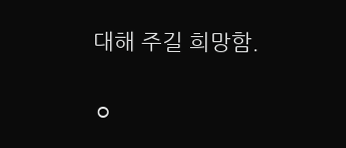대해 주길 희망함.

ㅇ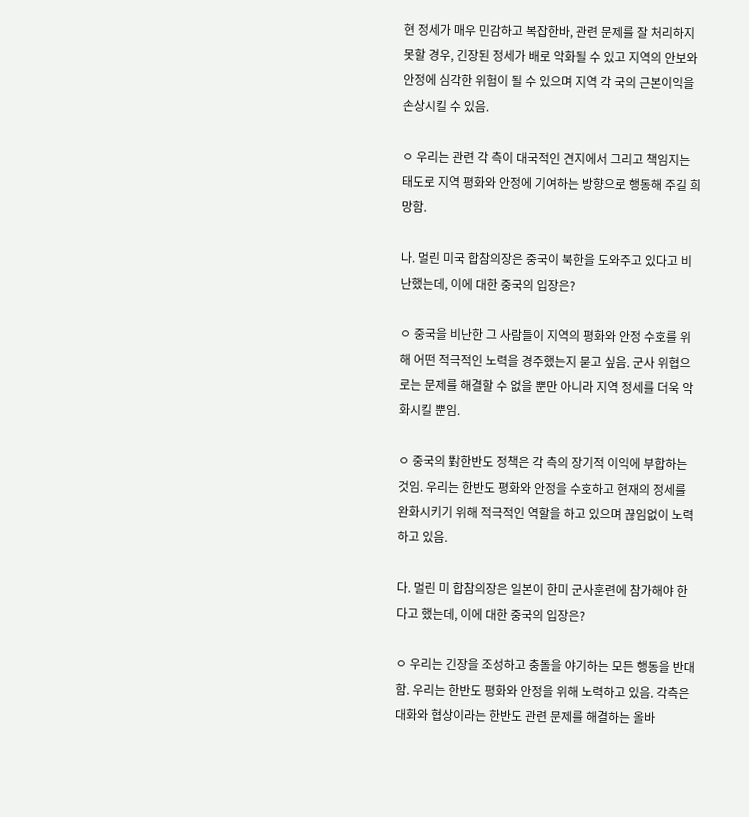현 정세가 매우 민감하고 복잡한바, 관련 문제를 잘 처리하지 못할 경우, 긴장된 정세가 배로 악화될 수 있고 지역의 안보와 안정에 심각한 위험이 될 수 있으며 지역 각 국의 근본이익을 손상시킬 수 있음.

ㅇ 우리는 관련 각 측이 대국적인 견지에서 그리고 책임지는 태도로 지역 평화와 안정에 기여하는 방향으로 행동해 주길 희망함.

나. 멀린 미국 합참의장은 중국이 북한을 도와주고 있다고 비난했는데, 이에 대한 중국의 입장은?

ㅇ 중국을 비난한 그 사람들이 지역의 평화와 안정 수호를 위해 어떤 적극적인 노력을 경주했는지 묻고 싶음. 군사 위협으로는 문제를 해결할 수 없을 뿐만 아니라 지역 정세를 더욱 악화시킬 뿐임.

ㅇ 중국의 對한반도 정책은 각 측의 장기적 이익에 부합하는 것임. 우리는 한반도 평화와 안정을 수호하고 현재의 정세를 완화시키기 위해 적극적인 역할을 하고 있으며 끊임없이 노력하고 있음.

다. 멀린 미 합참의장은 일본이 한미 군사훈련에 참가해야 한다고 했는데, 이에 대한 중국의 입장은?

ㅇ 우리는 긴장을 조성하고 충돌을 야기하는 모든 행동을 반대함. 우리는 한반도 평화와 안정을 위해 노력하고 있음. 각측은 대화와 협상이라는 한반도 관련 문제를 해결하는 올바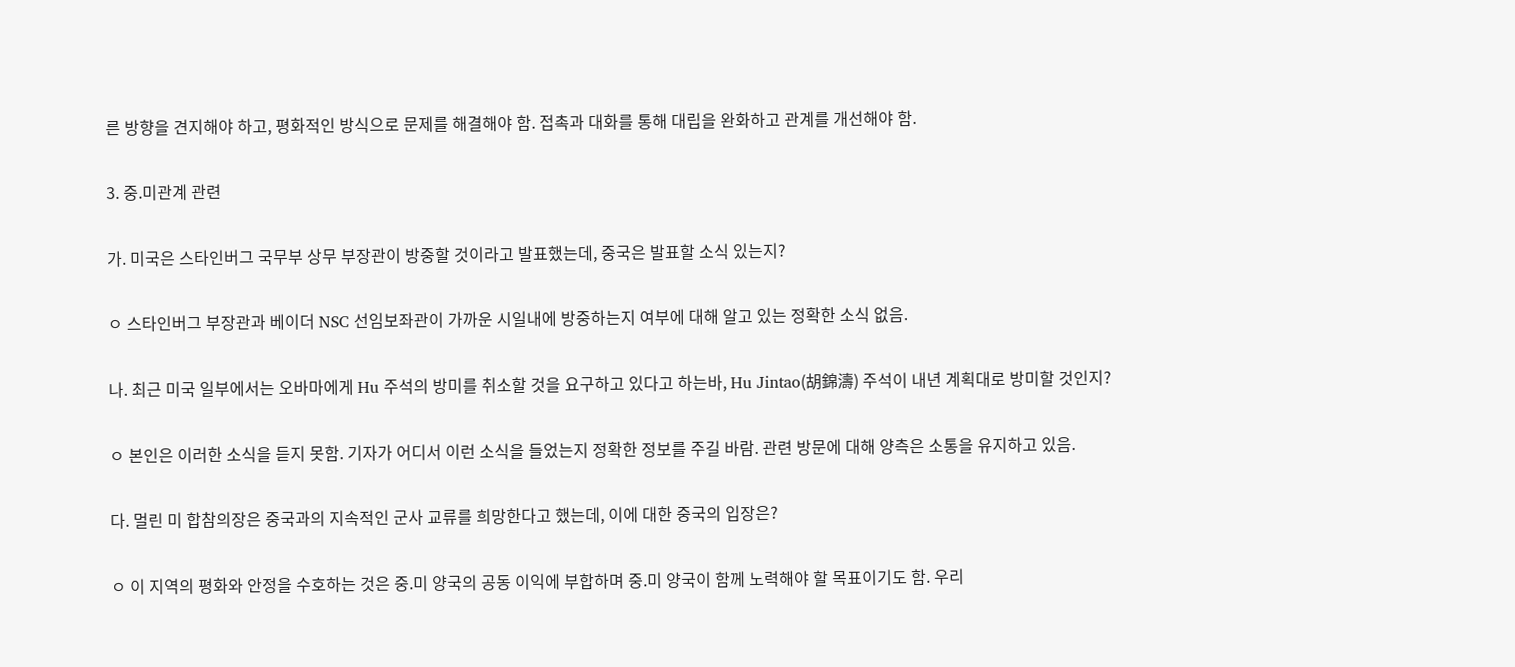른 방향을 견지해야 하고, 평화적인 방식으로 문제를 해결해야 함. 접촉과 대화를 통해 대립을 완화하고 관계를 개선해야 함.

3. 중.미관계 관련

가. 미국은 스타인버그 국무부 상무 부장관이 방중할 것이라고 발표했는데, 중국은 발표할 소식 있는지?

ㅇ 스타인버그 부장관과 베이더 NSC 선임보좌관이 가까운 시일내에 방중하는지 여부에 대해 알고 있는 정확한 소식 없음.

나. 최근 미국 일부에서는 오바마에게 Hu 주석의 방미를 취소할 것을 요구하고 있다고 하는바, Hu Jintao(胡錦濤) 주석이 내년 계획대로 방미할 것인지?

ㅇ 본인은 이러한 소식을 듣지 못함. 기자가 어디서 이런 소식을 들었는지 정확한 정보를 주길 바람. 관련 방문에 대해 양측은 소통을 유지하고 있음.

다. 멀린 미 합참의장은 중국과의 지속적인 군사 교류를 희망한다고 했는데, 이에 대한 중국의 입장은?

ㅇ 이 지역의 평화와 안정을 수호하는 것은 중.미 양국의 공동 이익에 부합하며 중.미 양국이 함께 노력해야 할 목표이기도 함. 우리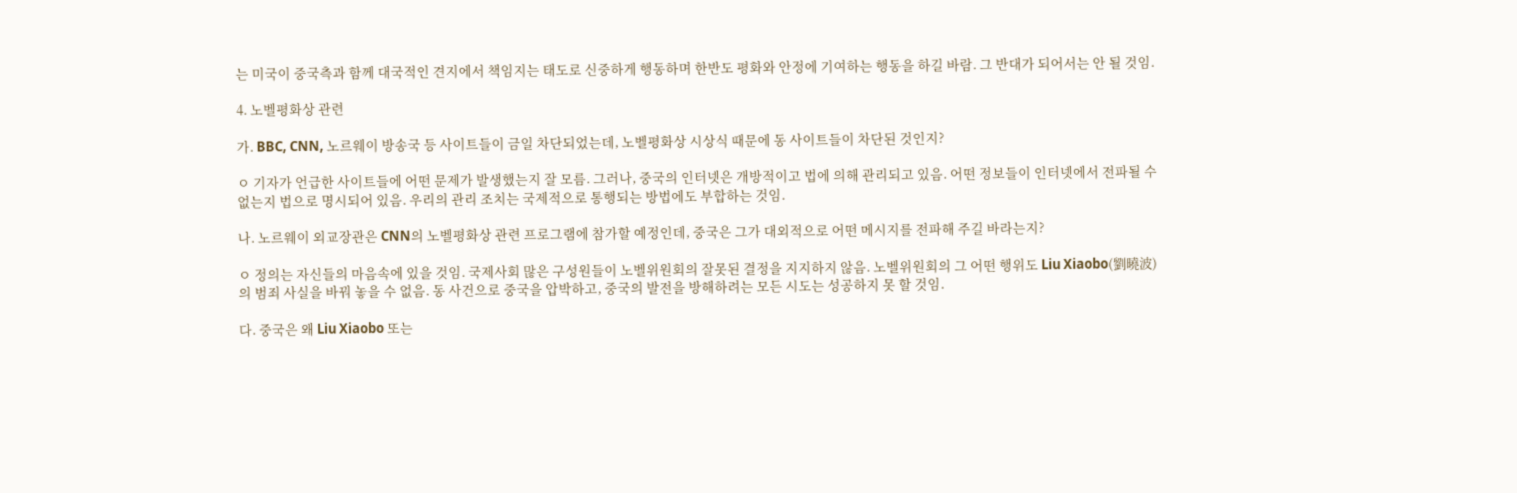는 미국이 중국측과 함께 대국적인 견지에서 책임지는 태도로 신중하게 행동하며 한반도 평화와 안정에 기여하는 행동을 하길 바람. 그 반대가 되어서는 안 될 것임.

4. 노벨평화상 관련

가. BBC, CNN, 노르웨이 방송국 등 사이트들이 금일 차단되었는데, 노벨평화상 시상식 때문에 동 사이트들이 차단된 것인지?

ㅇ 기자가 언급한 사이트들에 어떤 문제가 발생했는지 잘 모름. 그러나, 중국의 인터넷은 개방적이고 법에 의해 관리되고 있음. 어떤 정보들이 인터넷에서 전파될 수 없는지 법으로 명시되어 있음. 우리의 관리 조치는 국제적으로 통행되는 방법에도 부합하는 것임.

나. 노르웨이 외교장관은 CNN의 노벨평화상 관련 프로그램에 참가할 예정인데, 중국은 그가 대외적으로 어떤 메시지를 전파해 주길 바라는지?

ㅇ 정의는 자신들의 마음속에 있을 것임. 국제사회 많은 구성원들이 노벨위원회의 잘못된 결정을 지지하지 않음. 노벨위원회의 그 어떤 행위도 Liu Xiaobo(劉曉波)의 범죄 사실을 바꿔 놓을 수 없음. 동 사건으로 중국을 압박하고, 중국의 발전을 방해하려는 모든 시도는 성공하지 못 할 것임.

다. 중국은 왜 Liu Xiaobo 또는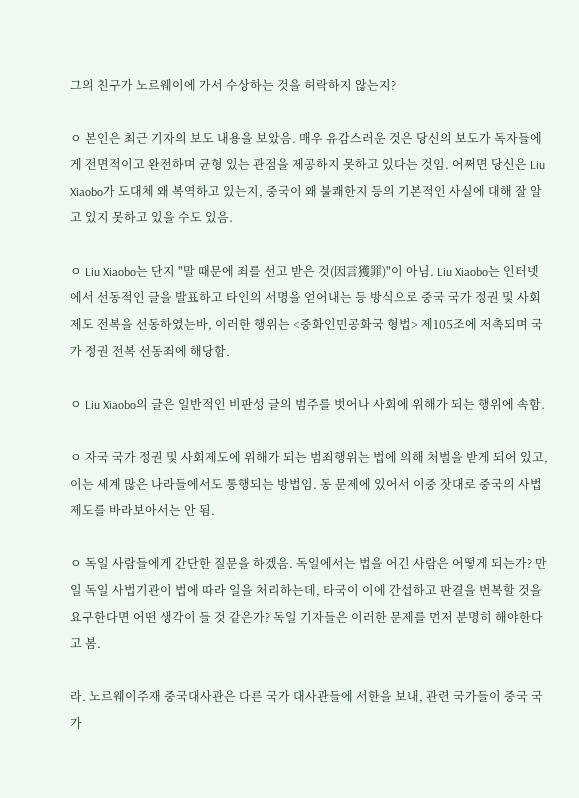그의 친구가 노르웨이에 가서 수상하는 것을 허락하지 않는지?

ㅇ 본인은 최근 기자의 보도 내용을 보았음. 매우 유감스러운 것은 당신의 보도가 독자들에게 전면적이고 완전하며 균형 있는 관점을 제공하지 못하고 있다는 것임. 어쩌면 당신은 Liu Xiaobo가 도대체 왜 복역하고 있는지, 중국이 왜 불쾌한지 등의 기본적인 사실에 대해 잘 알고 있지 못하고 있을 수도 있음.

ㅇ Liu Xiaobo는 단지 "말 때문에 죄를 선고 받은 것(因言獲罪)"이 아님. Liu Xiaobo는 인터넷에서 선동적인 글을 발표하고 타인의 서명을 얻어내는 등 방식으로 중국 국가 정권 및 사회제도 전복을 선동하였는바, 이러한 행위는 <중화인민공화국 형법> 제105조에 저촉되며 국가 정권 전복 선동죄에 해당함.

ㅇ Liu Xiaobo의 글은 일반적인 비판성 글의 범주를 벗어나 사회에 위해가 되는 행위에 속함.

ㅇ 자국 국가 정권 및 사회제도에 위해가 되는 범죄행위는 법에 의해 처벌을 받게 되어 있고, 이는 세계 많은 나라들에서도 통행되는 방법임. 동 문제에 있어서 이중 잣대로 중국의 사법제도를 바라보아서는 안 됨.

ㅇ 독일 사람들에게 간단한 질문을 하겠음. 독일에서는 법을 어긴 사람은 어떻게 되는가? 만일 독일 사법기관이 법에 따라 일을 처리하는데, 타국이 이에 간섭하고 판결을 번복할 것을 요구한다면 어떤 생각이 들 것 같은가? 독일 기자들은 이러한 문제를 먼저 분명히 해야한다고 봄.

라. 노르웨이주재 중국대사관은 다른 국가 대사관들에 서한을 보내, 관련 국가들이 중국 국가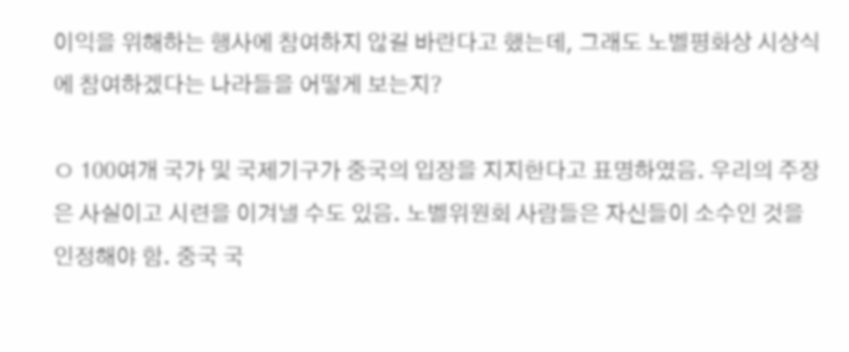이익을 위해하는 행사에 참여하지 않길 바란다고 했는데, 그래도 노벨평화상 시상식에 참여하겠다는 나라들을 어떻게 보는지?

ㅇ 100여개 국가 및 국제기구가 중국의 입장을 지지한다고 표명하였음. 우리의 주장은 사실이고 시련을 이겨낼 수도 있음. 노벨위원회 사람들은 자신들이 소수인 것을 인정해야 함. 중국 국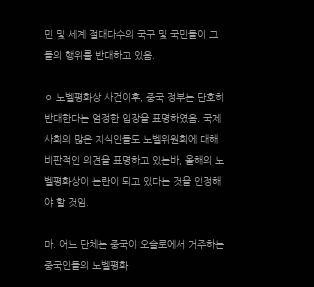민 및 세계 절대다수의 국구 및 국민들이 그들의 행위를 반대하고 있음.

ㅇ 노벨평화상 사건이후, 중국 정부는 단호히 반대한다는 엄정한 입장을 표명하였음. 국제사회의 많은 지식인들도 노벨위원회에 대해 비판적인 의견을 표명하고 있는바, 올해의 노벨평화상이 논란이 되고 있다는 것을 인정해야 할 것임.

마. 어느 단체는 중국이 오슬로에서 거주하는 중국인들의 노벨평화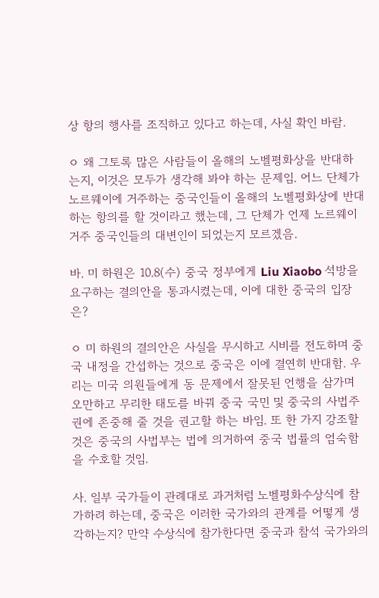상 항의 행사를 조직하고 있다고 하는데, 사실 확인 바람.

ㅇ 왜 그토록 많은 사람들이 올해의 노벨평화상을 반대하는지, 이것은 모두가 생각해 봐야 하는 문제임. 어느 단체가 노르웨이에 거주하는 중국인들이 올해의 노벨평화상에 반대하는 항의를 할 것이라고 했는데, 그 단체가 언제 노르웨이 거주 중국인들의 대변인이 되었는지 모르겠음.

바. 미 하원은 10.8(수) 중국 정부에게 Liu Xiaobo 석방을 요구하는 결의안을 통과시켰는데, 이에 대한 중국의 입장은?

ㅇ 미 하원의 결의안은 사실을 무시하고 시비를 전도하며 중국 내정을 간섭하는 것으로 중국은 이에 결연히 반대함. 우리는 미국 의원들에게 동 문제에서 잘못된 언행을 삼가며 오만하고 무리한 태도를 바꿔 중국 국민 및 중국의 사법주권에 존중해 줄 것을 권고할 하는 바임. 또 한 가지 강조할 것은 중국의 사법부는 법에 의거하여 중국 법률의 엄숙함을 수호할 것임.

사. 일부 국가들이 관례대로 과거처럼 노벨평화수상식에 참가하려 하는데, 중국은 이러한 국가와의 관계를 어떻게 생각하는지? 만약 수상식에 참가한다면 중국과 참석 국가와의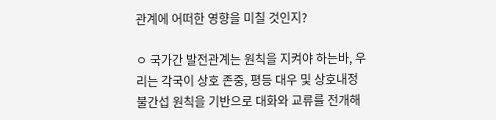관계에 어떠한 영향을 미칠 것인지?

ㅇ 국가간 발전관계는 원칙을 지켜야 하는바, 우리는 각국이 상호 존중, 평등 대우 및 상호내정 불간섭 원칙을 기반으로 대화와 교류를 전개해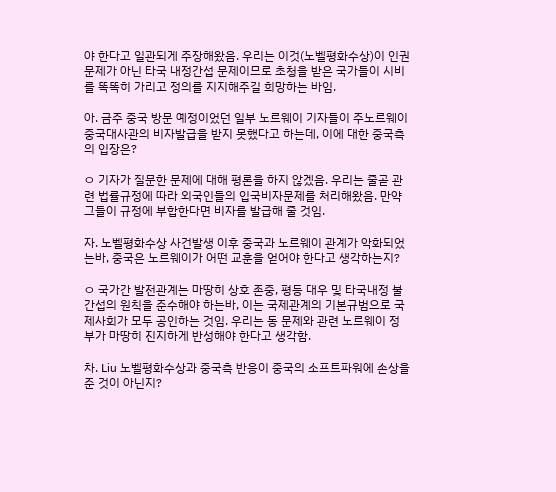야 한다고 일관되게 주장해왔음. 우리는 이것(노벨평화수상)이 인권문제가 아닌 타국 내정간섭 문제이므로 초청을 받은 국가들이 시비를 똑똑히 가리고 정의를 지지해주길 희망하는 바임.

아. 금주 중국 방문 예정이었던 일부 노르웨이 기자들이 주노르웨이 중국대사관의 비자발급을 받지 못했다고 하는데, 이에 대한 중국측의 입장은?

ㅇ 기자가 질문한 문제에 대해 평론을 하지 않겠음. 우리는 줄곧 관련 법률규정에 따라 외국인들의 입국비자문제를 처리해왔음. 만약 그들이 규정에 부합한다면 비자를 발급해 줄 것임.

자. 노벨평화수상 사건발생 이후 중국과 노르웨이 관계가 악화되었는바, 중국은 노르웨이가 어떤 교훈을 얻어야 한다고 생각하는지?

ㅇ 국가간 발전관계는 마땅히 상호 존중, 평등 대우 및 타국내정 불간섭의 원칙을 준수해야 하는바, 이는 국제관계의 기본규범으로 국제사회가 모두 공인하는 것임. 우리는 동 문제와 관련 노르웨이 정부가 마땅히 진지하게 반성해야 한다고 생각함.

차. Liu 노벨평화수상과 중국측 반응이 중국의 소프트파워에 손상을 준 것이 아닌지?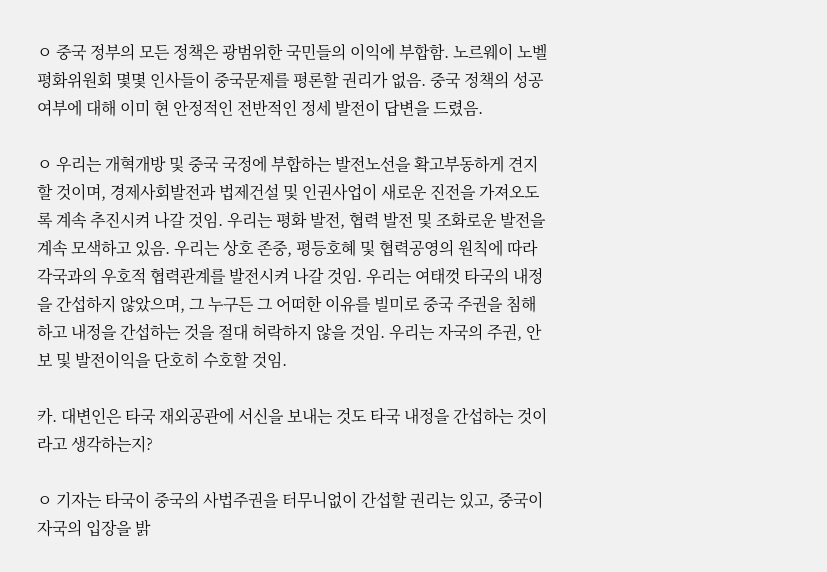ㅇ 중국 정부의 모든 정책은 광범위한 국민들의 이익에 부합함. 노르웨이 노벨평화위원회 몇몇 인사들이 중국문제를 평론할 권리가 없음. 중국 정책의 성공 여부에 대해 이미 현 안정적인 전반적인 정세 발전이 답변을 드렸음.

ㅇ 우리는 개혁개방 및 중국 국정에 부합하는 발전노선을 확고부동하게 견지할 것이며, 경제사회발전과 법제건설 및 인권사업이 새로운 진전을 가져오도록 계속 추진시켜 나갈 것임. 우리는 평화 발전, 협력 발전 및 조화로운 발전을 계속 모색하고 있음. 우리는 상호 존중, 평등호혜 및 협력공영의 원칙에 따라 각국과의 우호적 협력관계를 발전시켜 나갈 것임. 우리는 여태껏 타국의 내정을 간섭하지 않았으며, 그 누구든 그 어떠한 이유를 빌미로 중국 주권을 침해하고 내정을 간섭하는 것을 절대 허락하지 않을 것임. 우리는 자국의 주권, 안보 및 발전이익을 단호히 수호할 것임.

카. 대변인은 타국 재외공관에 서신을 보내는 것도 타국 내정을 간섭하는 것이라고 생각하는지?

ㅇ 기자는 타국이 중국의 사법주권을 터무니없이 간섭할 권리는 있고, 중국이 자국의 입장을 밝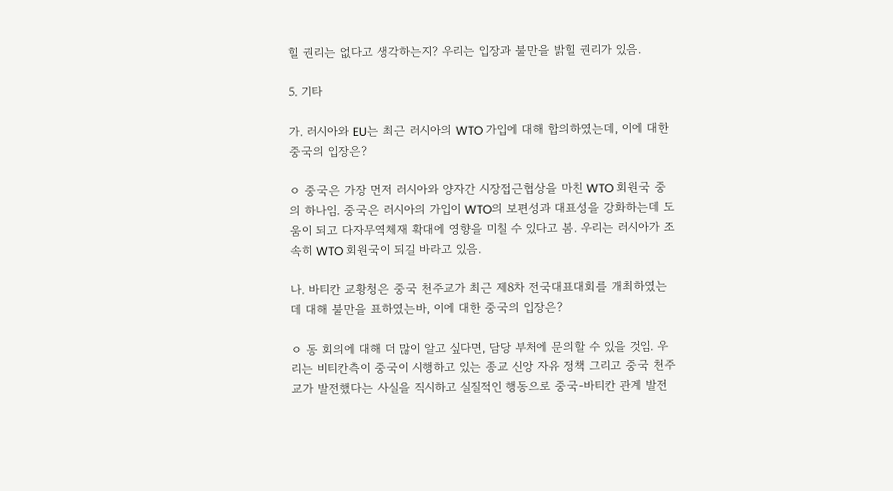힐 권리는 없다고 생각하는지? 우리는 입장과 불만을 밝힐 권리가 있음.

5. 기타

가. 러시아와 EU는 최근 러시아의 WTO 가입에 대해 합의하였는데, 이에 대한 중국의 입장은?

ㅇ 중국은 가장 먼저 러시아와 양자간 시장접근협상을 마친 WTO 회원국 중의 하나임. 중국은 러시아의 가입이 WTO의 보편성과 대표성을 강화하는데 도움이 되고 다자무역체재 확대에 영향을 미칠 수 있다고 봄. 우리는 러시아가 조속히 WTO 회원국이 되길 바라고 있음.

나. 바티칸 교황청은 중국 천주교가 최근 제8차 전국대표대회를 개최하였는데 대해 불만을 표하였는바, 이에 대한 중국의 입장은?

ㅇ 동 회의에 대해 더 많이 알고 싶다면, 담당 부처에 문의할 수 있을 것임. 우리는 비티칸측이 중국이 시행하고 있는 종교 신앙 자유 정책 그리고 중국 천주교가 발전했다는 사실을 직시하고 실질적인 행동으로 중국-바티칸 관계 발전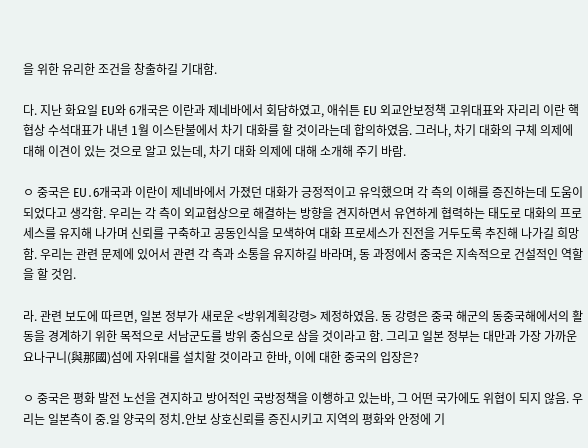을 위한 유리한 조건을 창출하길 기대함.

다. 지난 화요일 EU와 6개국은 이란과 제네바에서 회담하였고, 애쉬튼 EU 외교안보정책 고위대표와 자리리 이란 핵협상 수석대표가 내년 1월 이스탄불에서 차기 대화를 할 것이라는데 합의하였음. 그러나, 차기 대화의 구체 의제에 대해 이견이 있는 것으로 알고 있는데, 차기 대화 의제에 대해 소개해 주기 바람.

ㅇ 중국은 EU․6개국과 이란이 제네바에서 가졌던 대화가 긍정적이고 유익했으며 각 측의 이해를 증진하는데 도움이 되었다고 생각함. 우리는 각 측이 외교협상으로 해결하는 방향을 견지하면서 유연하게 협력하는 태도로 대화의 프로세스를 유지해 나가며 신뢰를 구축하고 공동인식을 모색하여 대화 프로세스가 진전을 거두도록 추진해 나가길 희망함. 우리는 관련 문제에 있어서 관련 각 측과 소통을 유지하길 바라며, 동 과정에서 중국은 지속적으로 건설적인 역할을 할 것임.

라. 관련 보도에 따르면, 일본 정부가 새로운 <방위계획강령> 제정하였음. 동 강령은 중국 해군의 동중국해에서의 활동을 경계하기 위한 목적으로 서남군도를 방위 중심으로 삼을 것이라고 함. 그리고 일본 정부는 대만과 가장 가까운 요나구니(與那國)섬에 자위대를 설치할 것이라고 한바, 이에 대한 중국의 입장은?

ㅇ 중국은 평화 발전 노선을 견지하고 방어적인 국방정책을 이행하고 있는바, 그 어떤 국가에도 위협이 되지 않음. 우리는 일본측이 중.일 양국의 정치․안보 상호신뢰를 증진시키고 지역의 평화와 안정에 기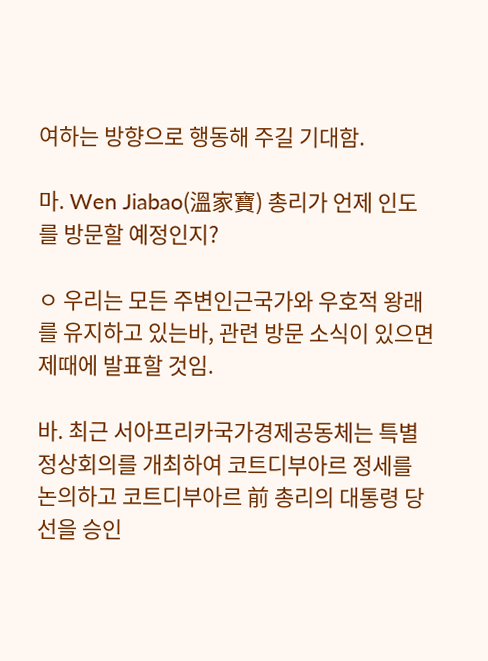여하는 방향으로 행동해 주길 기대함.

마. Wen Jiabao(溫家寶) 총리가 언제 인도를 방문할 예정인지?

ㅇ 우리는 모든 주변인근국가와 우호적 왕래를 유지하고 있는바, 관련 방문 소식이 있으면 제때에 발표할 것임.

바. 최근 서아프리카국가경제공동체는 특별정상회의를 개최하여 코트디부아르 정세를 논의하고 코트디부아르 前 총리의 대통령 당선을 승인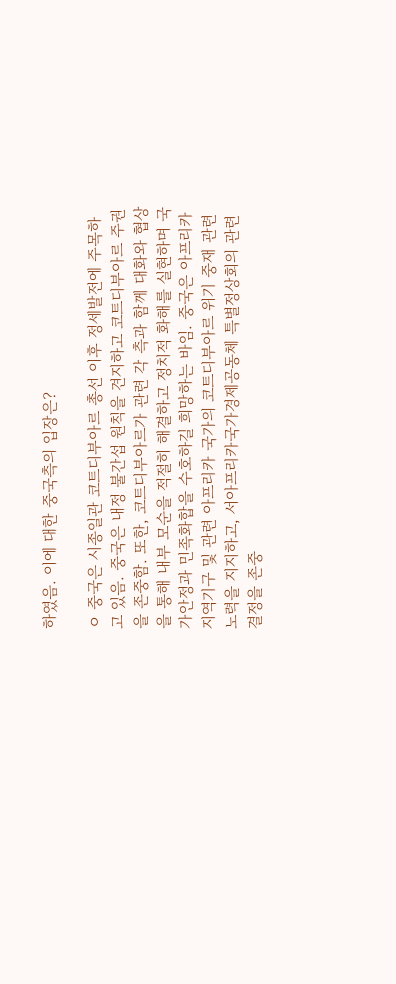하였음. 이에 대한 중국측의 입장은?

ㅇ 중국은 시종일관 코트디부아르 총선 이후 정세발전에 주목하고 있음. 중국은 내정 불간섭 원칙을 견지하고 코트디부아르 주권을 존중함. 또한, 코트디부아르가 관련 각 측과 함께 대화와 협상을 통해 내부 모순을 적절히 해결하고 정치적 화해를 실현하며 국가안정과 민족화합을 수호하길 희망하는 바임. 중국은 아프리카 지역기구 및 관련 아프리카 국가의 코트디부아르 위기 중재 관련 노력을 지지하고, 서아프리카국가경제공동체 특별정상회의 관련 결정을 존중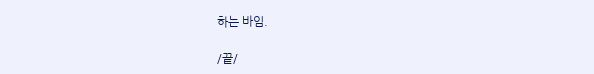하는 바임.

/끝/